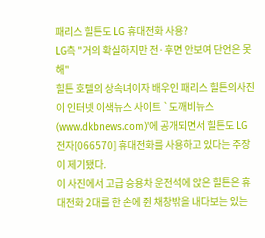패리스 힐튼도 LG 휴대전화 사용?
LG측 "거의 확실하지만 전·후면 안보여 단언은 못해"
힐튼 호텔의 상속녀이자 배우인 패리스 힐튼의사진이 인터넷 이색뉴스 사이트 `도깨비뉴스(www.dkbnews.com)'에 공개되면서 힐튼도 LG전자[066570] 휴대전화를 사용하고 있다는 주장이 제기됐다.
이 사진에서 고급 승용차 운전석에 앉은 힐튼은 휴대전화 2대를 한 손에 쥔 채창밖을 내다보는 있는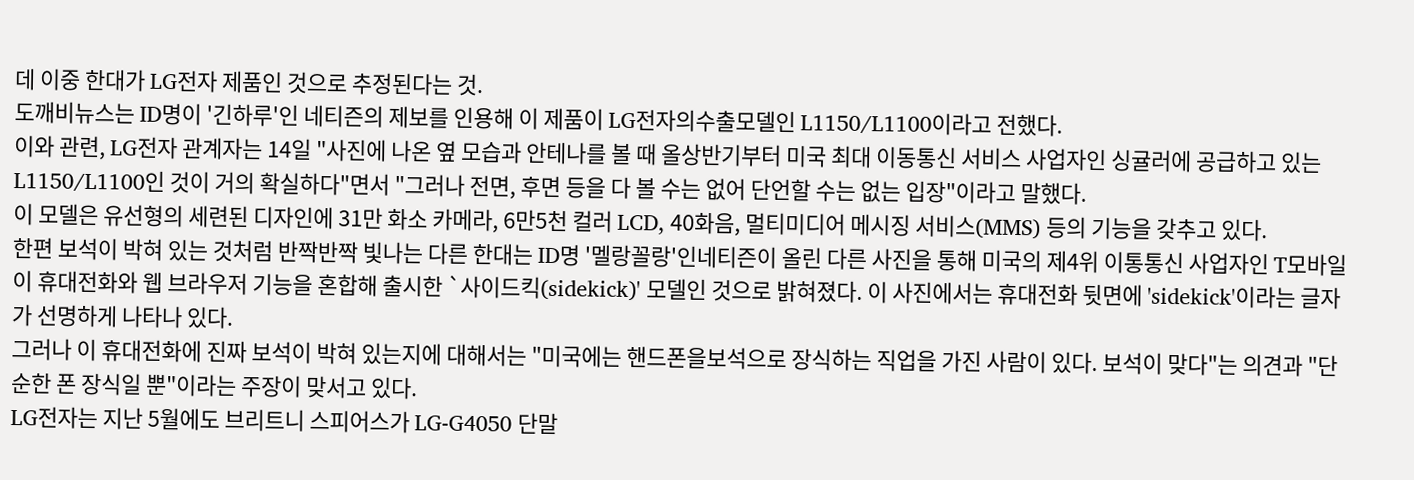데 이중 한대가 LG전자 제품인 것으로 추정된다는 것.
도깨비뉴스는 ID명이 '긴하루'인 네티즌의 제보를 인용해 이 제품이 LG전자의수출모델인 L1150/L1100이라고 전했다.
이와 관련, LG전자 관계자는 14일 "사진에 나온 옆 모습과 안테나를 볼 때 올상반기부터 미국 최대 이동통신 서비스 사업자인 싱귤러에 공급하고 있는 L1150/L1100인 것이 거의 확실하다"면서 "그러나 전면, 후면 등을 다 볼 수는 없어 단언할 수는 없는 입장"이라고 말했다.
이 모델은 유선형의 세련된 디자인에 31만 화소 카메라, 6만5천 컬러 LCD, 40화음, 멀티미디어 메시징 서비스(MMS) 등의 기능을 갖추고 있다.
한편 보석이 박혀 있는 것처럼 반짝반짝 빛나는 다른 한대는 ID명 '멜랑꼴랑'인네티즌이 올린 다른 사진을 통해 미국의 제4위 이통통신 사업자인 T모바일이 휴대전화와 웹 브라우저 기능을 혼합해 출시한 `사이드킥(sidekick)' 모델인 것으로 밝혀졌다. 이 사진에서는 휴대전화 뒷면에 'sidekick'이라는 글자가 선명하게 나타나 있다.
그러나 이 휴대전화에 진짜 보석이 박혀 있는지에 대해서는 "미국에는 핸드폰을보석으로 장식하는 직업을 가진 사람이 있다. 보석이 맞다"는 의견과 "단순한 폰 장식일 뿐"이라는 주장이 맞서고 있다.
LG전자는 지난 5월에도 브리트니 스피어스가 LG-G4050 단말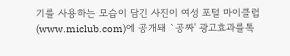기를 사용하는 모습이 담긴 사진이 여성 포털 마이클럽(www.miclub.com)에 공개돼 `공짜' 광고효과를톡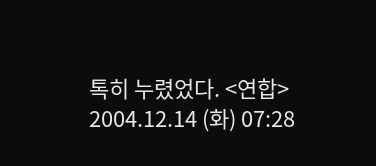톡히 누렸었다. <연합>
2004.12.14 (화) 07:28